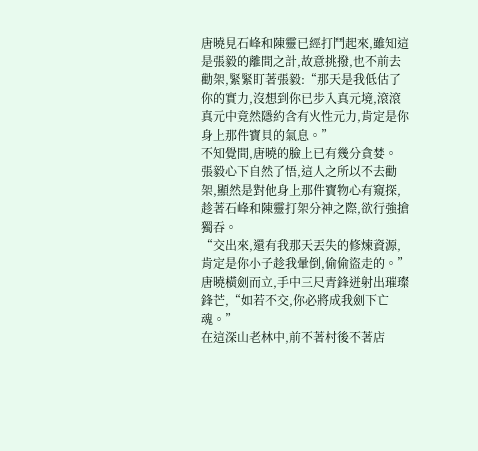唐曉見石峰和陳靈已經打鬥起來,雖知這是張毅的離間之計,故意挑撥,也不前去勸架,緊緊盯著張毅:“那天是我低估了你的實力,沒想到你已步入真元境,滾滾真元中竟然隱約含有火性元力,肯定是你身上那件寶貝的氣息。”
不知覺間,唐曉的臉上已有幾分貪婪。
張毅心下自然了悟,這人之所以不去勸架,顯然是對他身上那件寶物心有窺探,趁著石峰和陳靈打架分神之際,欲行強搶獨吞。
“交出來,還有我那天丟失的修煉資源,肯定是你小子趁我暈倒,偷偷盜走的。”唐曉橫劍而立,手中三尺青鋒迸射出璀璨鋒芒,“如若不交,你必將成我劍下亡魂。”
在這深山老林中,前不著村後不著店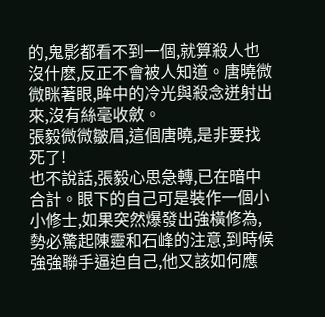的,鬼影都看不到一個,就算殺人也沒什麽,反正不會被人知道。唐曉微微眯著眼,眸中的冷光與殺念迸射出來,沒有絲毫收斂。
張毅微微皺眉,這個唐曉,是非要找死了!
也不說話,張毅心思急轉,已在暗中合計。眼下的自己可是裝作一個小小修士,如果突然爆發出強橫修為,勢必驚起陳靈和石峰的注意,到時候強強聯手逼迫自己,他又該如何應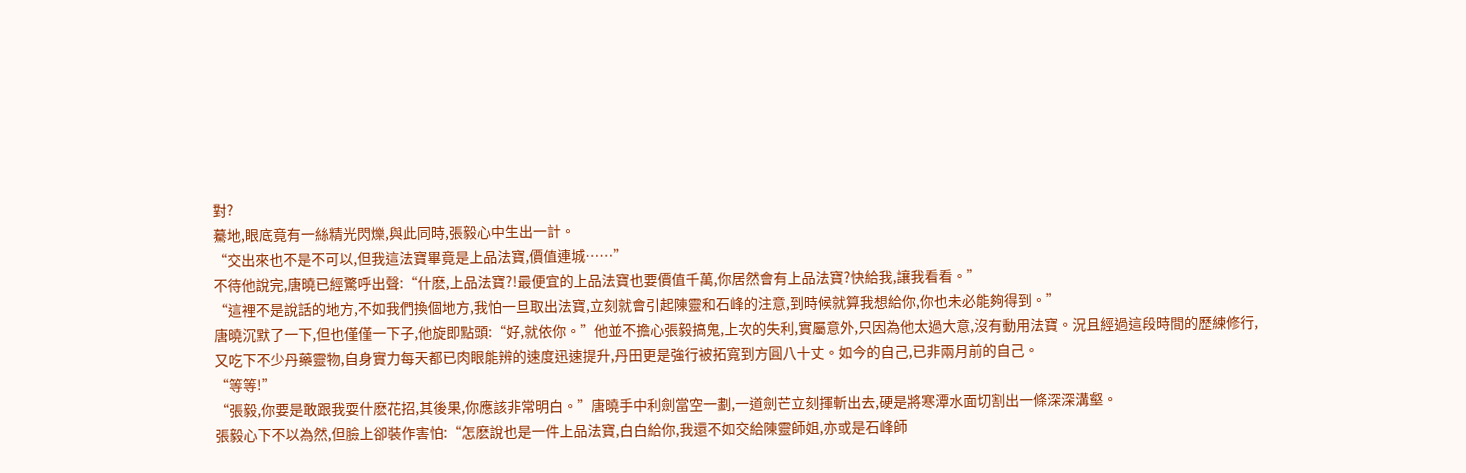對?
驀地,眼底竟有一絲精光閃爍,與此同時,張毅心中生出一計。
“交出來也不是不可以,但我這法寶畢竟是上品法寶,價值連城……”
不待他說完,唐曉已經驚呼出聲:“什麽,上品法寶?!最便宜的上品法寶也要價值千萬,你居然會有上品法寶?快給我,讓我看看。”
“這裡不是說話的地方,不如我們換個地方,我怕一旦取出法寶,立刻就會引起陳靈和石峰的注意,到時候就算我想給你,你也未必能夠得到。”
唐曉沉默了一下,但也僅僅一下子,他旋即點頭:“好,就依你。”他並不擔心張毅搞鬼,上次的失利,實屬意外,只因為他太過大意,沒有動用法寶。況且經過這段時間的歷練修行,又吃下不少丹藥靈物,自身實力每天都已肉眼能辨的速度迅速提升,丹田更是強行被拓寬到方圓八十丈。如今的自己,已非兩月前的自己。
“等等!”
“張毅,你要是敢跟我耍什麽花招,其後果,你應該非常明白。”唐曉手中利劍當空一劃,一道劍芒立刻揮斬出去,硬是將寒潭水面切割出一條深深溝壑。
張毅心下不以為然,但臉上卻裝作害怕:“怎麽說也是一件上品法寶,白白給你,我還不如交給陳靈師姐,亦或是石峰師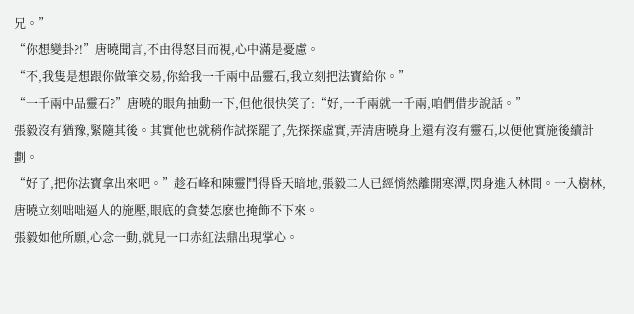兄。”
“你想變卦?!”唐曉聞言,不由得怒目而視,心中滿是憂慮。
“不,我隻是想跟你做筆交易,你給我一千兩中品靈石,我立刻把法寶給你。”
“一千兩中品靈石?”唐曉的眼角抽動一下,但他很快笑了:“好,一千兩就一千兩,咱們借步說話。”
張毅沒有猶豫,緊隨其後。其實他也就稍作試探罷了,先探探虛實,弄清唐曉身上還有沒有靈石,以便他實施後續計劃。
“好了,把你法寶拿出來吧。”趁石峰和陳靈鬥得昏天暗地,張毅二人已經悄然離開寒潭,閃身進入林間。一入樹林,唐曉立刻咄咄逼人的施壓,眼底的貪婪怎麽也掩飾不下來。
張毅如他所願,心念一動,就見一口赤紅法鼎出現掌心。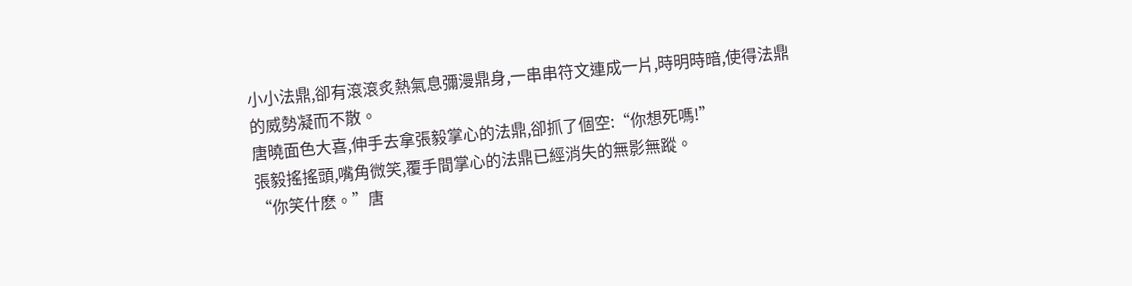小小法鼎,卻有滾滾炙熱氣息彌漫鼎身,一串串符文連成一片,時明時暗,使得法鼎的威勢凝而不散。
唐曉面色大喜,伸手去拿張毅掌心的法鼎,卻抓了個空:“你想死嗎!”
張毅搖搖頭,嘴角微笑,覆手間掌心的法鼎已經消失的無影無蹤。
“你笑什麽。”唐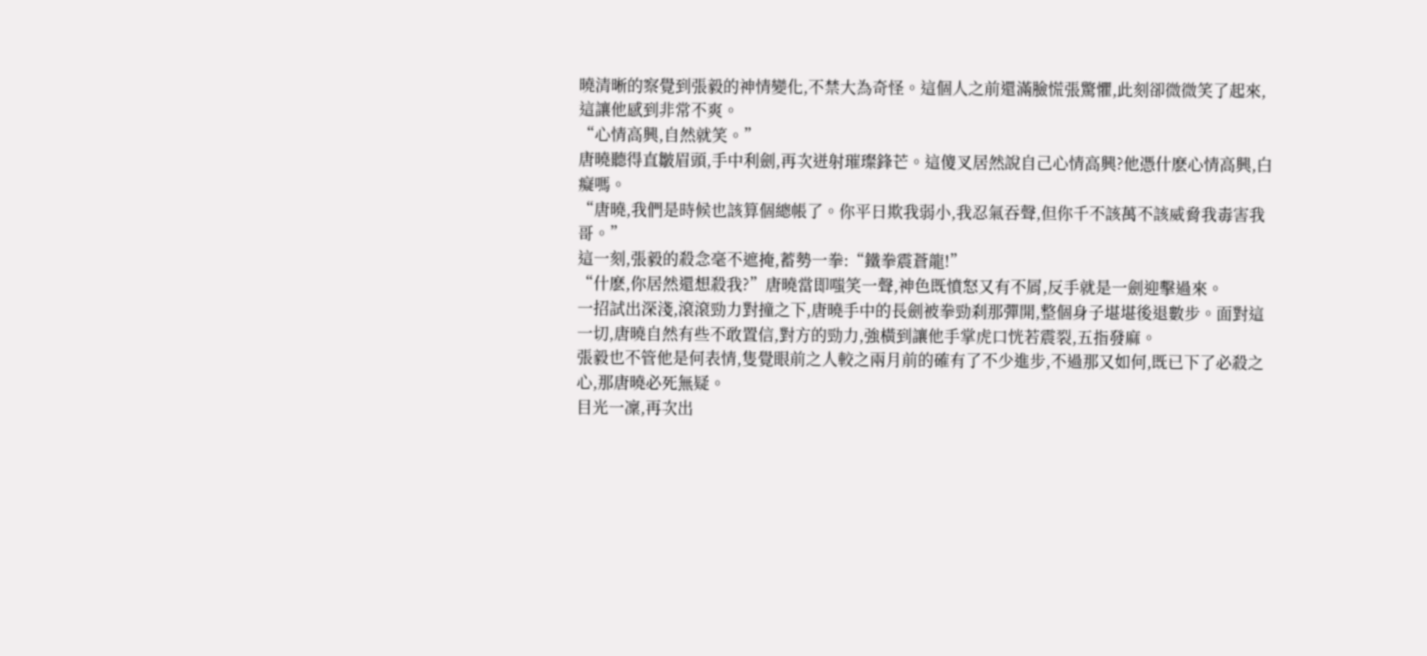曉清晰的察覺到張毅的神情變化,不禁大為奇怪。這個人之前還滿臉慌張驚懼,此刻卻微微笑了起來,這讓他感到非常不爽。
“心情高興,自然就笑。”
唐曉聽得直皺眉頭,手中利劍,再次迸射璀璨鋒芒。這傻叉居然說自己心情高興?他憑什麽心情高興,白癡嗎。
“唐曉,我們是時候也該算個總帳了。你平日欺我弱小,我忍氣吞聲,但你千不該萬不該威脅我毒害我哥。”
這一刻,張毅的殺念毫不遮掩,蓄勢一拳:“鐵拳震蒼龍!”
“什麽,你居然還想殺我?”唐曉當即嗤笑一聲,神色既憤怒又有不屑,反手就是一劍迎擊過來。
一招試出深淺,滾滾勁力對撞之下,唐曉手中的長劍被拳勁刹那彈開,整個身子堪堪後退數步。面對這一切,唐曉自然有些不敢置信,對方的勁力,強橫到讓他手掌虎口恍若震裂,五指發麻。
張毅也不管他是何表情,隻覺眼前之人較之兩月前的確有了不少進步,不過那又如何,既已下了必殺之心,那唐曉必死無疑。
目光一凜,再次出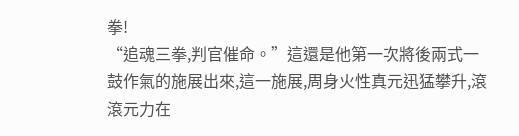拳!
“追魂三拳,判官催命。”這還是他第一次將後兩式一鼓作氣的施展出來,這一施展,周身火性真元迅猛攀升,滾滾元力在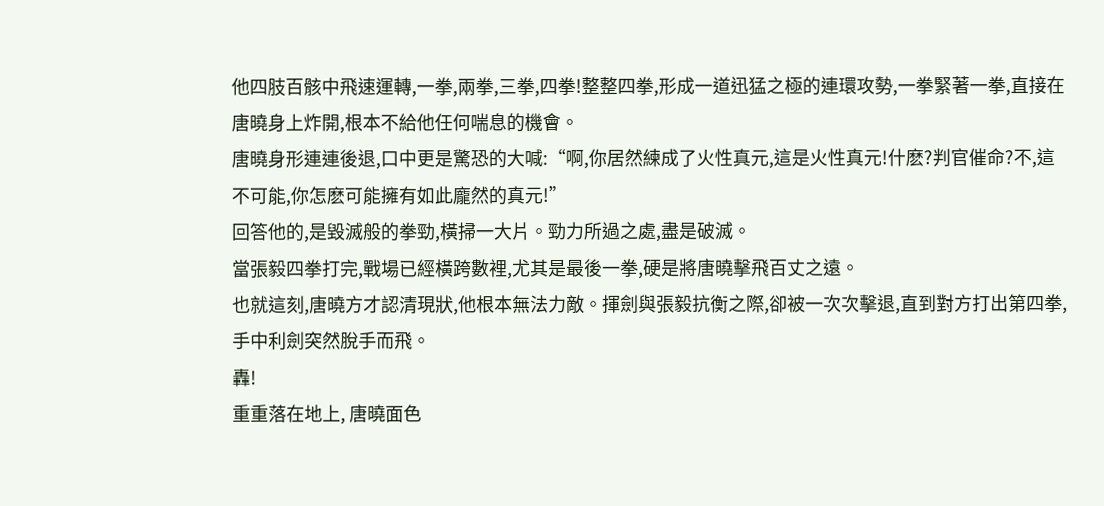他四肢百骸中飛速運轉,一拳,兩拳,三拳,四拳!整整四拳,形成一道迅猛之極的連環攻勢,一拳緊著一拳,直接在唐曉身上炸開,根本不給他任何喘息的機會。
唐曉身形連連後退,口中更是驚恐的大喊:“啊,你居然練成了火性真元,這是火性真元!什麽?判官催命?不,這不可能,你怎麽可能擁有如此龐然的真元!”
回答他的,是毀滅般的拳勁,橫掃一大片。勁力所過之處,盡是破滅。
當張毅四拳打完,戰場已經橫跨數裡,尤其是最後一拳,硬是將唐曉擊飛百丈之遠。
也就這刻,唐曉方才認清現狀,他根本無法力敵。揮劍與張毅抗衡之際,卻被一次次擊退,直到對方打出第四拳,手中利劍突然脫手而飛。
轟!
重重落在地上, 唐曉面色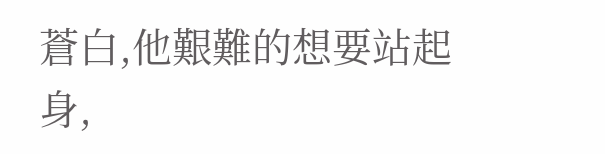蒼白,他艱難的想要站起身,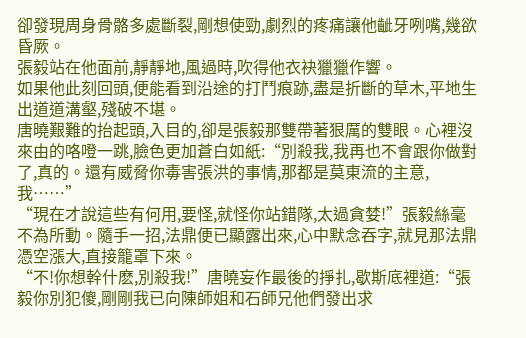卻發現周身骨骼多處斷裂,剛想使勁,劇烈的疼痛讓他齜牙咧嘴,幾欲昏厥。
張毅站在他面前,靜靜地,風過時,吹得他衣袂獵獵作響。
如果他此刻回頭,便能看到沿途的打鬥痕跡,盡是折斷的草木,平地生出道道溝壑,殘破不堪。
唐曉艱難的抬起頭,入目的,卻是張毅那雙帶著狠厲的雙眼。心裡沒來由的咯噔一跳,臉色更加蒼白如紙:“別殺我,我再也不會跟你做對了,真的。還有威脅你毒害張洪的事情,那都是莫東流的主意,我……”
“現在才說這些有何用,要怪,就怪你站錯隊,太過貪婪!”張毅絲毫不為所動。隨手一招,法鼎便已顯露出來,心中默念吞字,就見那法鼎憑空漲大,直接籠罩下來。
“不!你想幹什麽,別殺我!”唐曉妄作最後的掙扎,歇斯底裡道:“張毅你別犯傻,剛剛我已向陳師姐和石師兄他們發出求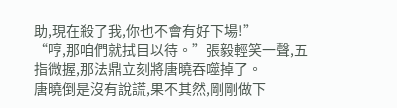助,現在殺了我,你也不會有好下場!”
“哼,那咱們就拭目以待。”張毅輕笑一聲,五指微握,那法鼎立刻將唐曉吞噬掉了。
唐曉倒是沒有說謊,果不其然,剛剛做下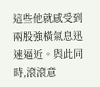這些他就感受到兩股強橫氣息迅速逼近。與此同時,滾滾意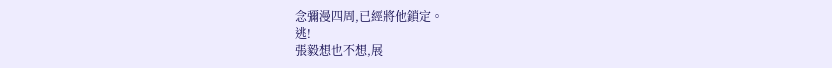念彌漫四周,已經將他鎖定。
逃!
張毅想也不想,展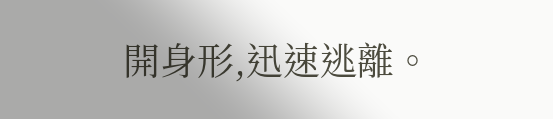開身形,迅速逃離。